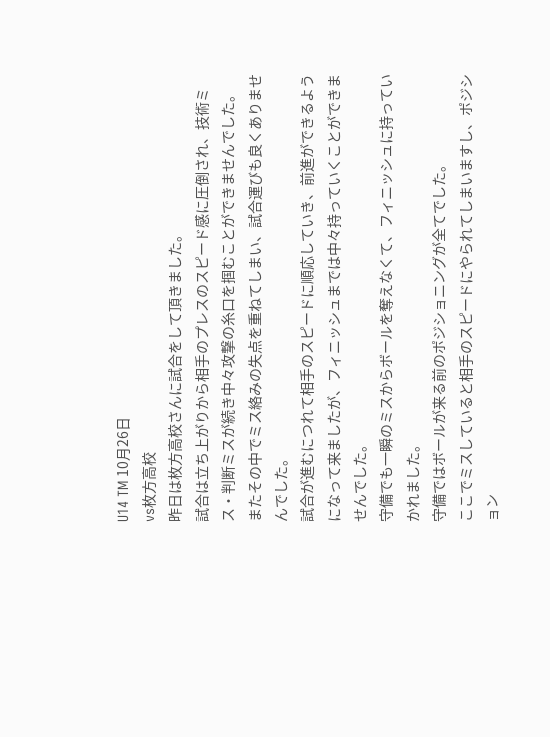U14 TM 10月26日
vs枚方高校
昨日は枚方高校さんに試合をして頂きました。
試合は立ち上がりから相手のプレスのスピード感に圧倒され、技術ミス・判断ミスが続き中々攻撃の糸口を掴むことができませんでした。
またその中でミス絡みの失点を重ねてしまい、試合運びも良くありませんでした。
試合が進むにつれて相手のスピードに順応していき、前進ができるようになって来ましたが、フィニッシュまでは中々持っていくことができませんでした。
守備でも一瞬のミスからボールを奪えなくて、フィニッシュに持っていかれました。
守備ではボールが来る前のポジショニングが全てでした。
ここでミスしていると相手のスピードにやられてしまいますし、ポジション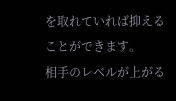を取れていれば抑えることができます。
相手のレベルが上がる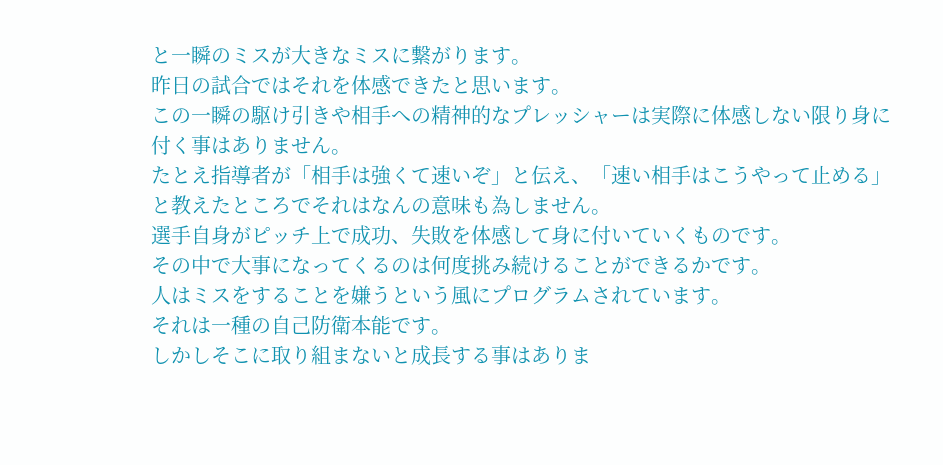と一瞬のミスが大きなミスに繋がります。
昨日の試合ではそれを体感できたと思います。
この一瞬の駆け引きや相手への精神的なプレッシャーは実際に体感しない限り身に付く事はありません。
たとえ指導者が「相手は強くて速いぞ」と伝え、「速い相手はこうやって止める」と教えたところでそれはなんの意味も為しません。
選手自身がピッチ上で成功、失敗を体感して身に付いていくものです。
その中で大事になってくるのは何度挑み続けることができるかです。
人はミスをすることを嫌うという風にプログラムされています。
それは一種の自己防衛本能です。
しかしそこに取り組まないと成長する事はありま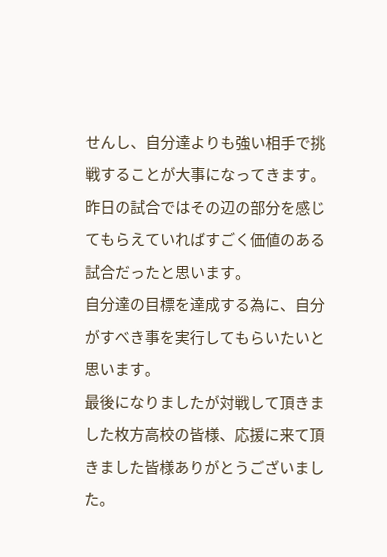せんし、自分達よりも強い相手で挑戦することが大事になってきます。
昨日の試合ではその辺の部分を感じてもらえていればすごく価値のある試合だったと思います。
自分達の目標を達成する為に、自分がすべき事を実行してもらいたいと思います。
最後になりましたが対戦して頂きました枚方高校の皆様、応援に来て頂きました皆様ありがとうございました。